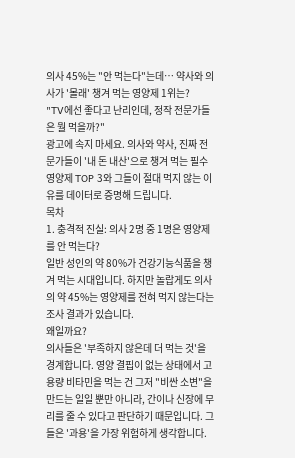의사 45%는 "안 먹는다"는데… 약사와 의사가 '몰래' 챙겨 먹는 영양제 1위는?
"TV에선 좋다고 난리인데, 정작 전문가들은 뭘 먹을까?"
광고에 속지 마세요. 의사와 약사, 진짜 전문가들이 '내 돈 내산'으로 챙겨 먹는 필수 영양제 TOP 3와 그들이 절대 먹지 않는 이유를 데이터로 증명해 드립니다.
목차
1. 충격적 진실: 의사 2명 중 1명은 영양제를 안 먹는다?
일반 성인의 약 80%가 건강기능식품을 챙겨 먹는 시대입니다. 하지만 놀랍게도 의사의 약 45%는 영양제를 전혀 먹지 않는다는 조사 결과가 있습니다.
왜일까요?
의사들은 '부족하지 않은데 더 먹는 것'을 경계합니다. 영양 결핍이 없는 상태에서 고용량 비타민을 먹는 건 그저 "비싼 소변"을 만드는 일일 뿐만 아니라, 간이나 신장에 무리를 줄 수 있다고 판단하기 때문입니다. 그들은 '과용'을 가장 위험하게 생각합니다.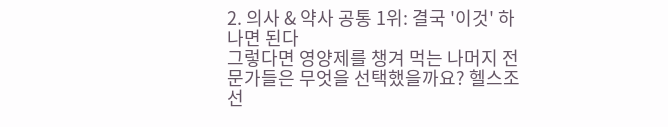2. 의사 & 약사 공통 1위: 결국 '이것' 하나면 된다
그렇다면 영양제를 챙겨 먹는 나머지 전문가들은 무엇을 선택했을까요? 헬스조선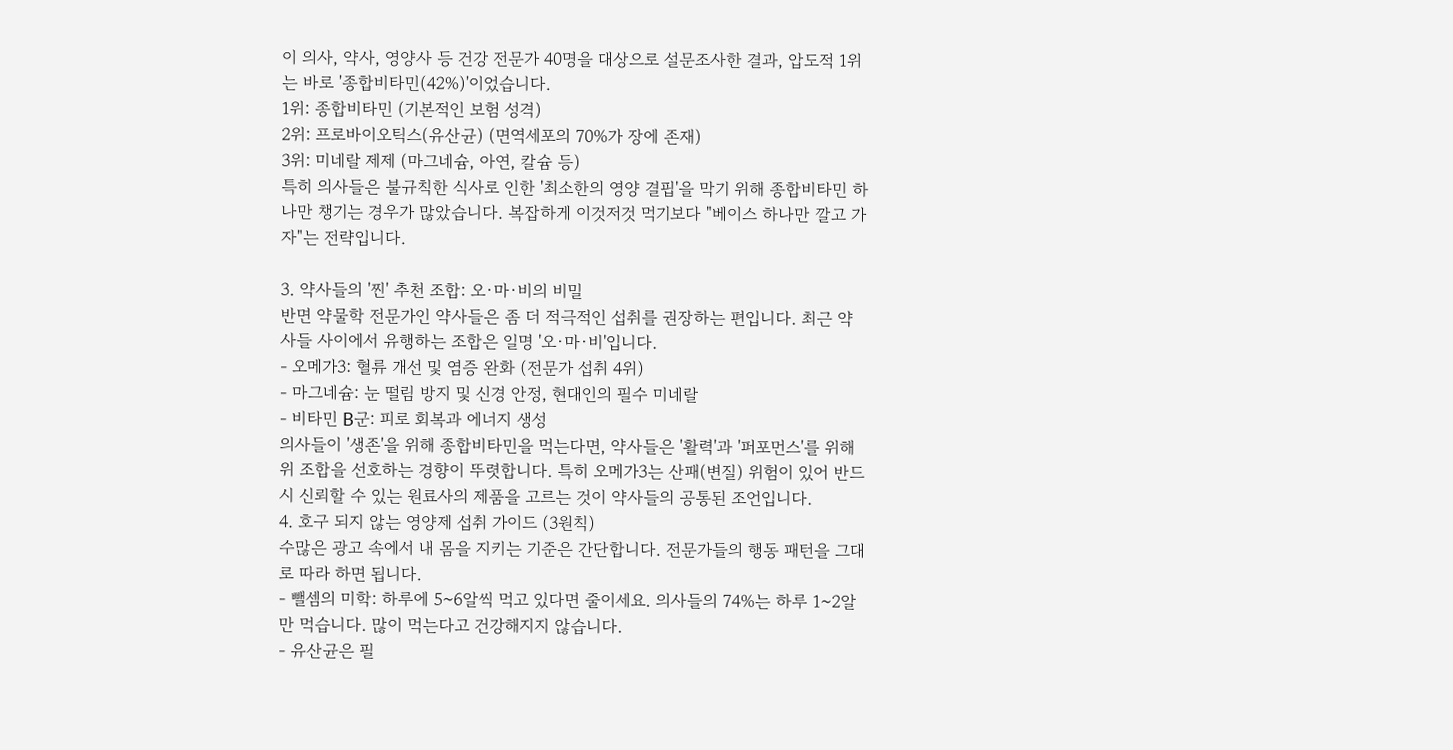이 의사, 약사, 영양사 등 건강 전문가 40명을 대상으로 설문조사한 결과, 압도적 1위는 바로 '종합비타민(42%)'이었습니다.
1위: 종합비타민 (기본적인 보험 성격)
2위: 프로바이오틱스(유산균) (면역세포의 70%가 장에 존재)
3위: 미네랄 제제 (마그네슘, 아연, 칼슘 등)
특히 의사들은 불규칙한 식사로 인한 '최소한의 영양 결핍'을 막기 위해 종합비타민 하나만 챙기는 경우가 많았습니다. 복잡하게 이것저것 먹기보다 "베이스 하나만 깔고 가자"는 전략입니다.

3. 약사들의 '찐' 추천 조합: 오·마·비의 비밀
반면 약물학 전문가인 약사들은 좀 더 적극적인 섭취를 권장하는 편입니다. 최근 약사들 사이에서 유행하는 조합은 일명 '오·마·비'입니다.
- 오메가3: 혈류 개선 및 염증 완화 (전문가 섭취 4위)
- 마그네슘: 눈 떨림 방지 및 신경 안정, 현대인의 필수 미네랄
- 비타민 B군: 피로 회복과 에너지 생성
의사들이 '생존'을 위해 종합비타민을 먹는다면, 약사들은 '활력'과 '퍼포먼스'를 위해 위 조합을 선호하는 경향이 뚜렷합니다. 특히 오메가3는 산패(변질) 위험이 있어 반드시 신뢰할 수 있는 원료사의 제품을 고르는 것이 약사들의 공통된 조언입니다.
4. 호구 되지 않는 영양제 섭취 가이드 (3원칙)
수많은 광고 속에서 내 몸을 지키는 기준은 간단합니다. 전문가들의 행동 패턴을 그대로 따라 하면 됩니다.
- 뺄셈의 미학: 하루에 5~6알씩 먹고 있다면 줄이세요. 의사들의 74%는 하루 1~2알만 먹습니다. 많이 먹는다고 건강해지지 않습니다.
- 유산균은 필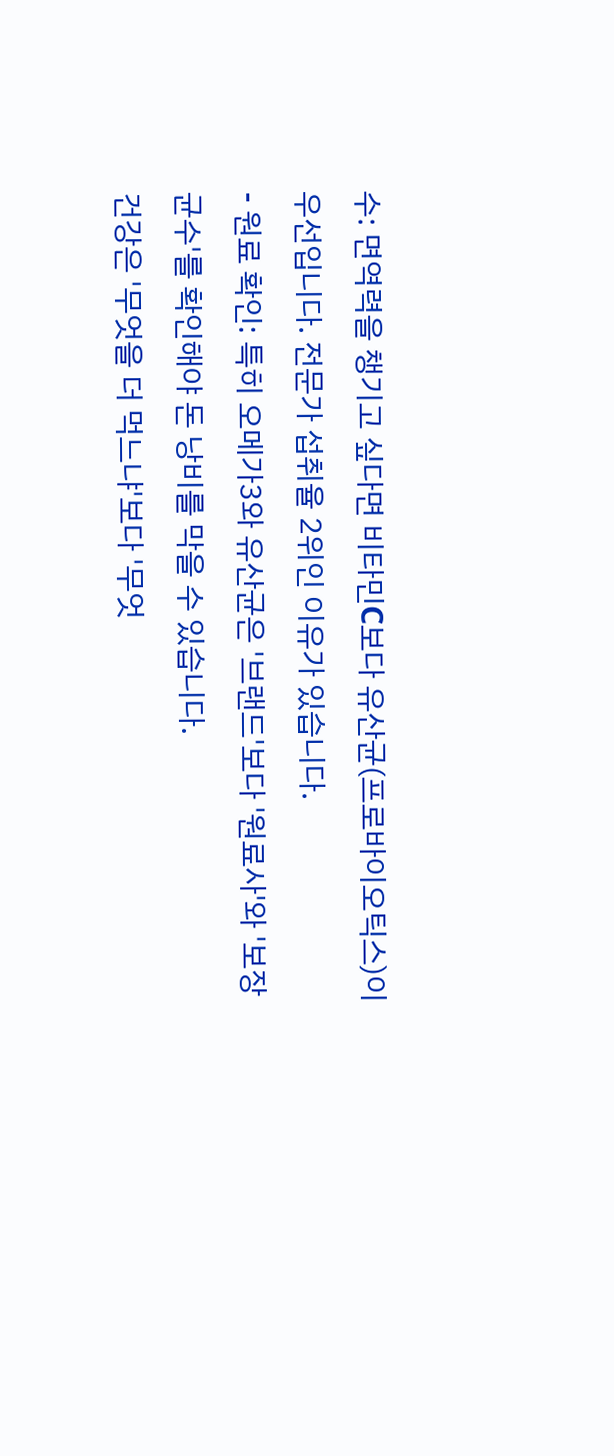수: 면역력을 챙기고 싶다면 비타민C보다 유산균(프로바이오틱스)이 우선입니다. 전문가 섭취율 2위인 이유가 있습니다.
- 원료 확인: 특히 오메가3와 유산균은 '브랜드'보다 '원료사'와 '보장 균수'를 확인해야 돈 낭비를 막을 수 있습니다.
건강은 '무엇을 더 먹느냐'보다 '무엇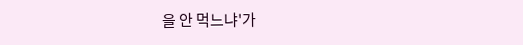을 안 먹느냐'가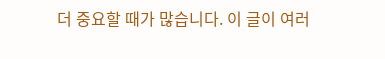더 중요할 때가 많습니다. 이 글이 여러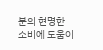분의 현명한 소비에 도움이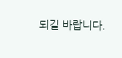되길 바랍니다.